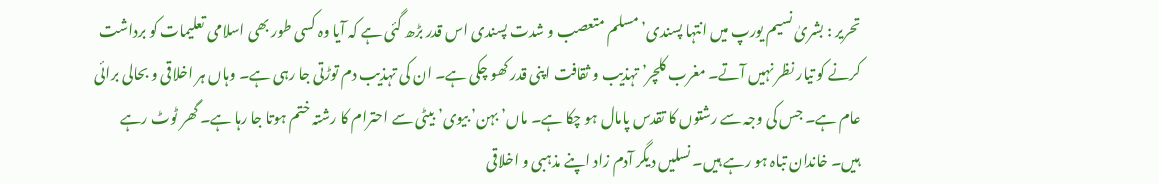تحریر : بشریٰ نسیم یورپ میں انتہا پسندی’ مسلم متعصب و شدت پسندی اس قدر بڑھ گئی ہے کہ آیا وہ کسی طور بھی اسلامی تعلیمات کو برداشت کرنے کو تیار نظر نہیں آتے۔ مغرب کلچر’ تہذیب و ثقافت اپنی قدر کھو چکی ہے۔ ان کی تہذیب دم توڑتی جا رہی ہے۔ وہاں ہر اخلاقی و بحالی برائی عام ہے۔ جس کی وجہ سے رشتوں کا تقدس پامال ہو چکا ہے۔ ماں’ بہن’ بیوی’ بیٹی سے احترام کا رشتہ ختم ہوتا جا رہا ہے۔ گھر ٹوٹ رہے ہیں۔ خاندان تباہ ہو رہے ہیں۔ نسلیں دیگر آدم زاد اپنے مذہبی و اخلاقی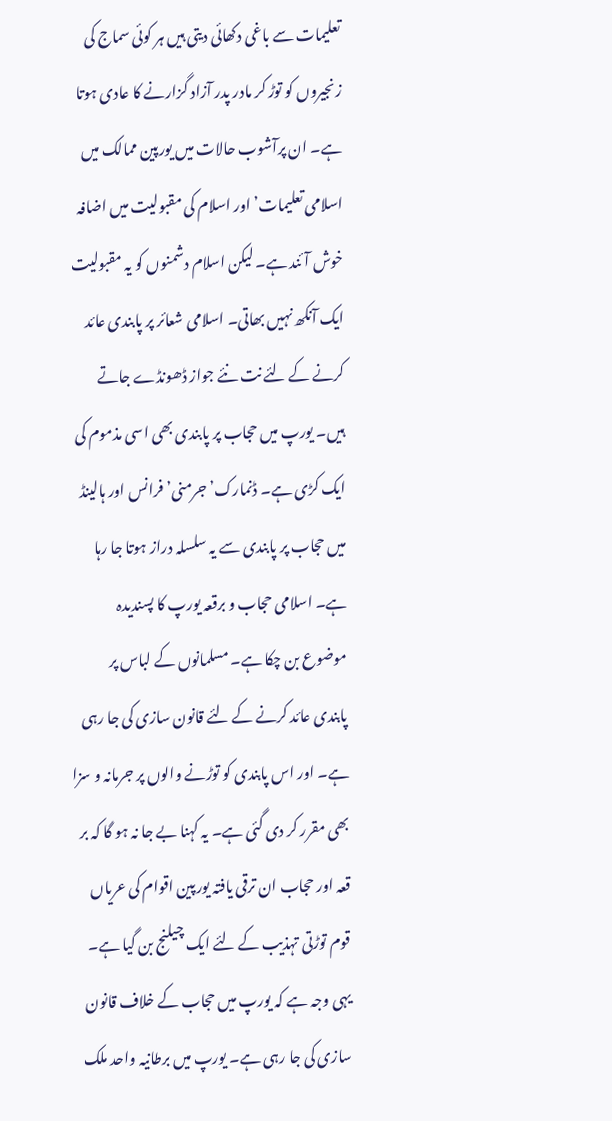تعلیمات سے باغی دکھائی دیتی ہیں ہر کوئی سماج کی زنجیروں کو توڑ کر مادر پدر آزاد گزارنے کا عادی ہوتا ہے۔ ان پرآشوب حالات میں یورپین ممالک میں اسلامی تعلیمات’ اور اسلام کی مقبولیت میں اضافہ خوش آئند ہے۔ لیکن اسلام دشمنوں کو یہ مقبولیت ایک آنکھ نہیں بھاتی۔ اسلامی شعائر پر پابندی عائد کرنے کے لئے نت نئے جواز ڈھونڈے جاتے ہیں۔ یورپ میں حجاب پر پابندی بھی اسی مذموم کی ایک کڑی ہے۔ ڈنمارک’ جرمنی’ فرانس اور ہالینڈ میں حجاب پر پابندی سے یہ سلسلہ دراز ہوتا جا رہا ہے۔ اسلامی حجاب و برقعہ یورپ کا پسندیدہ موضوع بن چکا ہے۔ مسلمانوں کے لباس پر پابندی عائد کرنے کے لئے قانون سازی کی جا رہی ہے۔ اور اس پابندی کو توڑنے والوں پر جرمانہ و سزا بھی مقرر کر دی گئی ہے۔ یہ کہنا بے جا نہ ہو گا کہ بر قعہ اور حجاب ان ترقی یافتہ یورپین اقوام کی عریاں قوم توڑتی تہذیب کے لئے ایک چیلنج بن گیا ہے۔ یہی وجہ ہے کہ یورپ میں حجاب کے خلاف قانون سازی کی جا رہی ہے۔ یورپ میں برطانیہ واحد ملک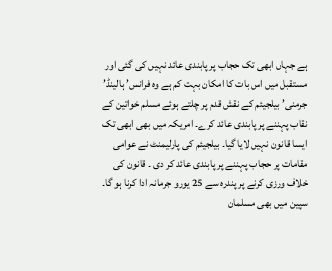ہے جہاں ابھی تک حجاب پر پابندی عائد نہیں کی گئی اور مستقبل میں اس بات کا امکان بہت کم ہے وہ فرانس’ ہالینڈ’ جرمنی’ بیلجیئم کے نقش قدم پر چلتے ہوئے مسلم خواتین کے نقاب پہننے پر پابندی عائد کرے۔ امریکہ میں بھی ابھی تک ایسا قانون نہیں لایا گیا۔ بیلجیئم کی پارلیمنٹ نے عوامی مقامات پر حجاب پہننے پر پابندی عائد کر دی ۔ قانون کی خلاف ورزی کرنے پر پندرہ سے 25 یورو جرمانہ ادا کرنا ہو گا۔
سپین میں بھی مسلمان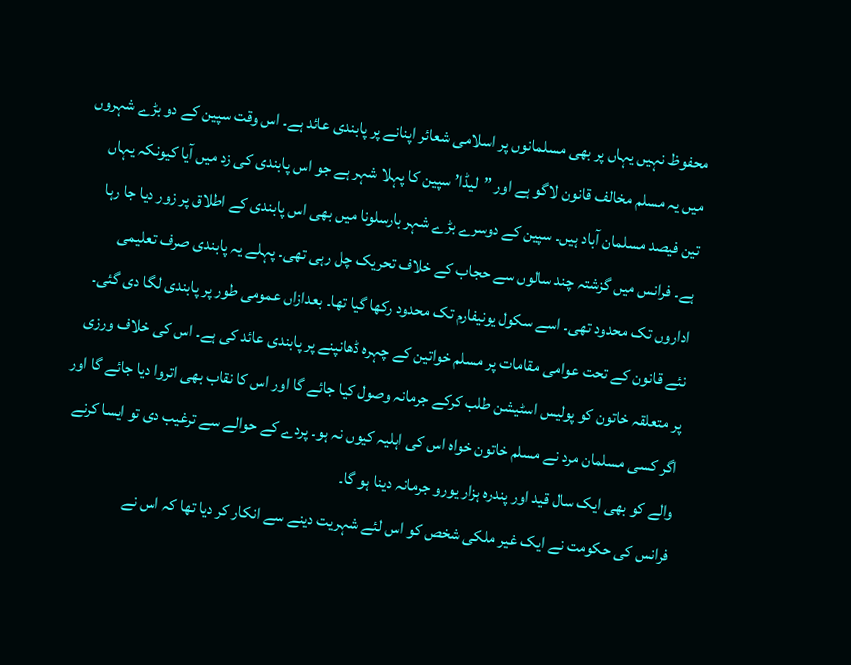محفوظ نہیں یہاں پر بھی مسلمانوں پر اسلامی شعائر اپنانے پر پابندی عائد ہے۔ اس وقت سپین کے دو بڑے شہروں میں یہ مسلم مخالف قانون لاگو ہے اور ”لیڈا’ سپین کا پہلا شہر ہے جو اس پابندی کی زد میں آیا کیونکہ یہاں تین فیصد مسلمان آباد ہیں۔ سپین کے دوسرے بڑے شہر بارسلونا میں بھی اس پابندی کے اطلاق پر زور دیا جا رہا ہے۔ فرانس میں گزشتہ چند سالوں سے حجاب کے خلاف تحریک چل رہی تھی۔ پہلے یہ پابندی صرف تعلیمی اداروں تک محدود تھی۔ اسے سکول یونیفارم تک محدود رکھا گیا تھا۔ بعدازاں عمومی طور پر پابندی لگا دی گئی۔ نئے قانون کے تحت عوامی مقامات پر مسلم خواتین کے چہرہ ڈھانپنے پر پابندی عائد کی ہے۔ اس کی خلاف ورزی پر متعلقہ خاتون کو پولیس اسٹیشن طلب کرکے جرمانہ وصول کیا جائے گا اور اس کا نقاب بھی اتروا دیا جائے گا اور اگر کسی مسلمان مرد نے مسلم خاتون خواہ اس کی اہلیہ کیوں نہ ہو۔ پردے کے حوالے سے ترغیب دی تو ایسا کرنے والے کو بھی ایک سال قید اور پندرہ ہزار یورو جرمانہ دینا ہو گا۔
فرانس کی حکومت نے ایک غیر ملکی شخص کو اس لئے شہریت دینے سے انکار کر دیا تھا کہ اس نے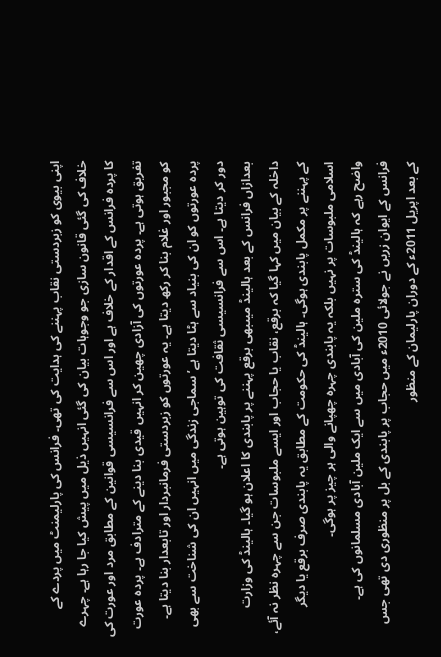اپنی بیوی کو زبردستی نقاب پہننے کی ہدایت کی تھی۔ فرانس کی پارلیمنٹ میں پردے کے خلاف کی گئی قانون سازی جو وجوہات بیان کی گئی انہیں ذیل میں پیش کیا جا رہا ہے۔ چہرے کا پردہ فرانس کے اقدار کے خلاف ہے اور اس سے فرانسیسی قوانین کے مطابق مرد اور عورت کی تفریق ہوتی ہے۔ پردہ عورتوں کی آزادی چھین کر انہیں قیدی بنا دینے کے مترادف ہے۔ پردہ عورت کو مجبور اور غلام بنا کر رکھ دیتا ہے۔ یہ عورتوں کو زبردستی فرمانبردار اور تابعدار بنا دیتا ہے۔ پردہ عورتوں کو ان کی بنیاد سے ہٹا دیتا ہے’ سماجی زندگی میں انہیں ان کی شناخت سے بھی دور کر دیتا ہے۔ اس سے فرانسیسی ثقافت کی توہین ہوتی ہے۔
بعدازاں فرانس کے بعد ہالینڈ میںبھی برقع پہننے پر پابندی کا اعلان ہو گیا۔ ہالینڈ کی وزارت داخلہ کے بیان میں کہا گیا کہ برقع، نقاب یا حجاب اور ایسے ملبوسات جن سے چہرہ نظر نہ آئے، کے پہننے پر مکمل پابندی ہوگی۔ ہالینڈ کی حکومت کے مطابق یہ پابندی صرف برقع یا دیگر اسلامی ملبوسات پر نہیں بلکہ یہ پابندی چہرہ چھپانے والی ہر چیز پر ہوگی۔
واضح رہے کہ ہالینڈ کی سترہ ملین کی آبادی میں سے ایک ملین آبادی مسلمانوں کی ہے۔ فرانس کے ایوان زریں نے جولائی 2010ء میں حجاب پر پابندی کے بل پر منظوری دی تھی جس کے بعد اپریل 2011ء کے دوران پارلیمان کے منظور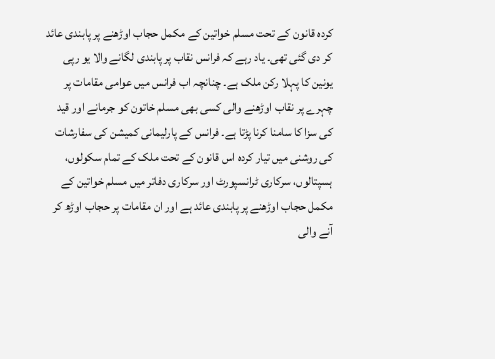کردہ قانون کے تحت مسلم خواتین کے مکمل حجاب اوڑھنے پر پابندی عائد کر دی گئی تھی۔ یاد رہے کہ فرانس نقاب پر پابندی لگانے والا یو رپی یونین کا پہلا رکن ملک ہے۔ چنانچہ اب فرانس میں عوامی مقامات پر چہرے پر نقاب اوڑھنے والی کسی بھی مسلم خاتون کو جرمانے اور قید کی سزا کا سامنا کرنا پڑتا ہے۔ فرانس کے پارلیمانی کمیشن کی سفارشات کی روشنی میں تیار کردہ اس قانون کے تحت ملک کے تمام سکولوں، ہسپتالوں، سرکاری ٹرانسپورٹ اور سرکاری دفاتر میں مسلم خواتین کے مکمل حجاب اوڑھنے پر پابندی عائد ہے اور ان مقامات پر حجاب اوڑھ کر آنے والی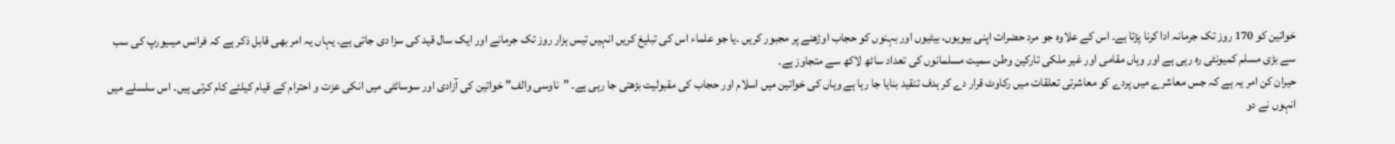خواتین کو 170 روز تک جرمانہ ادا کرنا پڑتا ہے۔ اس کے علاوہ جو مرد حضرات اپنی بیویوں، بیٹیوں اور بہنوں کو حجاب اوڑھنے پر مجبور کریں ۔یا جو علماء اس کی تبلیغ کریں انہیں تیس ہزار روز تک جرمانے اور ایک سال قید کی سزا دی جاتی ہے۔ یہاں یہ امر بھی قابل ذکر ہے کہ فرانس میںیورپ کی سب سے بڑی مسلم کمیونٹی رہ رہی ہے اور وہاں مقامی اور غیر ملکی تارکین وطن سمیت مسلمانوں کی تعداد ساٹھ لاکھ سے متجاوز ہے۔
حیران کن امر یہ ہے کہ جس معاشرے میں پردے کو معاشرتی تعلقات میں رکاوٹ قرار دے کر ہدف تنقید بنایا جا رہا ہے وہاں کی خواتین میں اسلام اور حجاب کی مقبولیت بڑھتی جا رہی ہے۔ ”ناوسی والف” خواتین کی آزادی اور سوسائٹی میں انکی عزت و احترام کے قیام کیلئے کام کرتی ہیں۔ اس سلسلے میں انہوں نے دو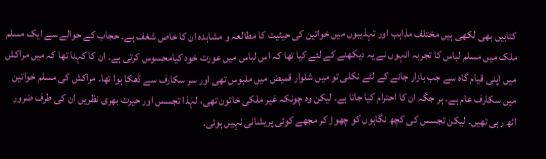کتابیں بھی لکھی ہیں مختلف مذاہب اور تہذیبوں میں خواتین کی حیثیت کا مطالعہ و مشاہدہ ان کا خاص شغف ہے۔ حجاب کے حوالے سے ایک مسلم ملک میں مسلم لباس کا تجربہ انہوں نے یہ دیکھنے کے لئے کیا تھا کہ اس لباس میں عورت خود کیامحسوس کرتی ہے۔ ان کا کہنا تھا کہ میں مراکش میں اپنی قیام گاہ سے جب بازار جانے کے لئے نکلی تو میں شلوار قمیض میں ملبوس تھی اور سر سکارف سے ڈھکا ہوا تھا۔ مراکش کی مسلم خواتین میں سکارف عام ہے۔ ہر جگہ ان کا احترام کیا جاتا ہے۔ لیکن وہ چونکہ غیر ملکی خاتون تھی، لہٰذا تجسس اور حیرت بھری نظریں ان کی طرف ضرور اٹھ رہی تھیں۔ لیکن تجسس کی کچھ نگاہوں کو چھوڑ کر مجھے کوئی پریشانی نہیں ہوئی۔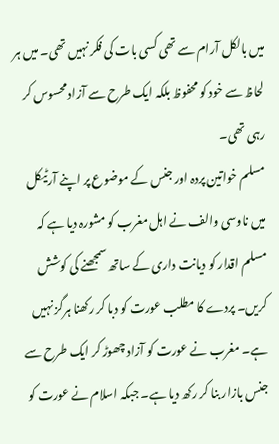میں بالکل آرام سے تھی کسی بات کی فکر نہیں تھی۔ میں ہر لحاظ سے خود کو محفوظ بلکہ ایک طرح سے آزاد محسوس کر رہی تھی۔
مسلم خواتین پردہ اور جنس کے موضوع پر اپنے آرٹیکل میں ناوسی والف نے اہل مغرب کو مشورہ دیا ہے کہ مسلم اقدار کو دیانت داری کے ساتھ سمجھنے کی کوشش کریں۔ پردے کا مطلب عورت کو دبا کر رکھنا ہرگز نہیں ہے۔ مغرب نے عورت کو آزاد چھوڑ کر ایک طرح سے جنس بازار بنا کر رکھ دیا ہے۔ جبکہ اسلام نے عورت کو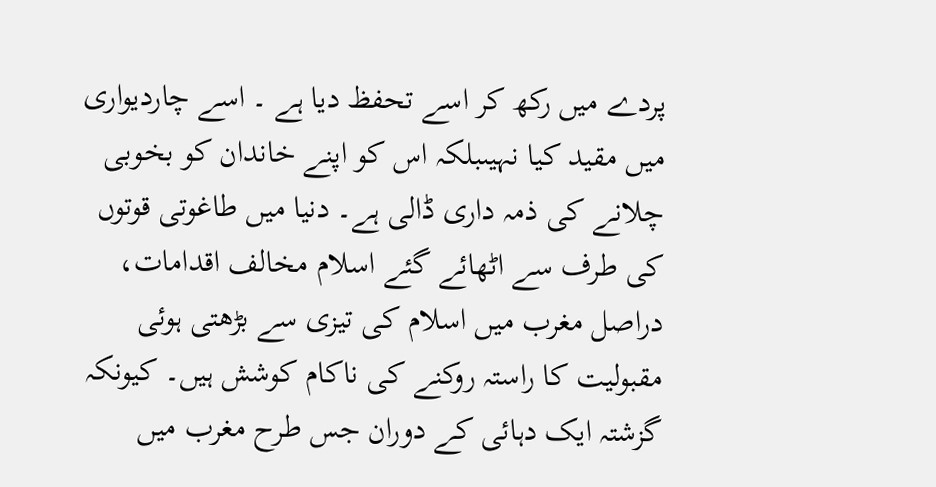پردے میں رکھ کر اسے تحفظ دیا ہے ۔ اسے چاردیواری میں مقید کیا نہیںبلکہ اس کو اپنے خاندان کو بخوبی چلانے کی ذمہ داری ڈالی ہے۔ دنیا میں طاغوتی قوتوں کی طرف سے اٹھائے گئے اسلام مخالف اقدامات، دراصل مغرب میں اسلام کی تیزی سے بڑھتی ہوئی مقبولیت کا راستہ روکنے کی ناکام کوشش ہیں۔ کیونکہ گزشتہ ایک دہائی کے دوران جس طرح مغرب میں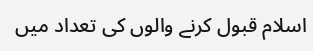اسلام قبول کرنے والوں کی تعداد میں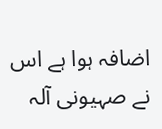اضافہ ہوا ہے اس نے صہیونی آلہ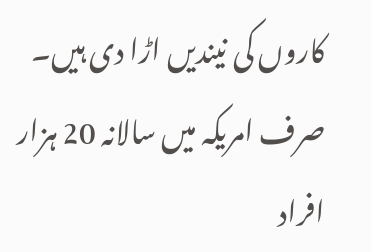کاروں کی نیندیں اڑا دی ہیں۔ صرف امریکہ میں سالانہ 20 ہزار افراد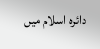دائرہ اسلام میں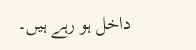داخل ہو رہے ہیں۔